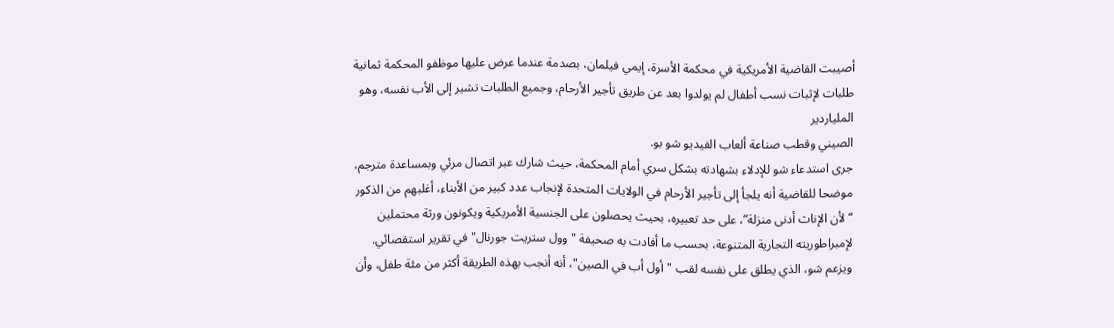أصيبت القاضية الأمريكية في محكمة الأسرة، إيمي فيلمان، بصدمة عندما عرض عليها موظفو المحكمة ثمانية طلبات لإثبات نسب أطفال لم يولدوا بعد عن طريق تأجير الأرحام، وجميع الطلبات تشير إلى الأب نفسه، وهو الملياردير
الصيني وقطب صناعة ألعاب الفيديو شو بو.
جرى استدعاء شو للإدلاء بشهادته بشكل سري أمام المحكمة، حيث شارك عبر اتصال مرئي وبمساعدة مترجم، موضحا للقاضية أنه يلجأ إلى تأجير الأرحام في الولايات المتحدة لإنجاب عدد كبير من الأبناء، أغلبهم من الذكور “لأن الإناث أدنى منزلة”، على حد تعبيره، بحيث يحصلون على الجنسية الأمريكية ويكونون ورثة محتملين لإمبراطوريته التجارية المتنوعة، بحسب ما أفادت به صحيفة "وول ستريت جورنال" في تقرير استقصائي.
ويزعم شو، الذي يطلق على نفسه لقب "أول أب في الصين"، أنه أنجب بهذه الطريقة أكثر من مئة طفل، وأن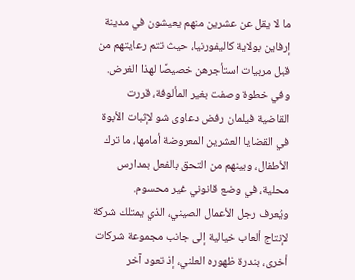ما لا يقل عن عشرين منهم يعيشون في مدينة إرفاين بولاية كاليفورنيا، حيث تتم رعايتهم من قبل مربيات استأجرهن خصيصًا لهذا الغرض.
وفي خطوة وصفت بغير المألوفة، قررت القاضية فيلمان رفض دعاوى شو لإثبات الأبوة في القضايا العشرين المعروضة أمامها، ما ترك الأطفال، وبينهم من التحق بالفعل بمدارس محلية، في وضع قانوني غير محسوم.
ويُعرف رجل الأعمال الصيني، الذي يمتلك شركة لإنتاج ألعاب خيالية إلى جانب مجموعة شركات أخرى، بندرة ظهوره العلني، إذ تعود آخر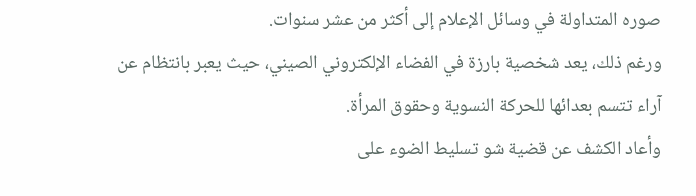صوره المتداولة في وسائل الإعلام إلى أكثر من عشر سنوات.
ورغم ذلك، يعد شخصية بارزة في الفضاء الإلكتروني الصيني، حيث يعبر بانتظام عن آراء تتسم بعدائها للحركة النسوية وحقوق المرأة.
وأعاد الكشف عن قضية شو تسليط الضوء على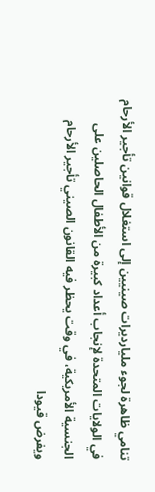تنامي ظاهرة لجوء مليارديرات صينيين إلى استغلال قوانين تأجير الأرحام في الولايات المتحدة لإنجاب أعداد كبيرة من الأطفال الحاصلين على الجنسية الأمريكية، في وقت يحظر فيه القانون الصيني تأجير الأرحام ويفرض قيودا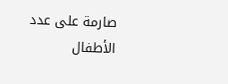صارمة على عدد الأطفال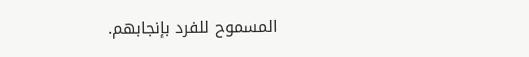المسموح للفرد بإنجابهم.